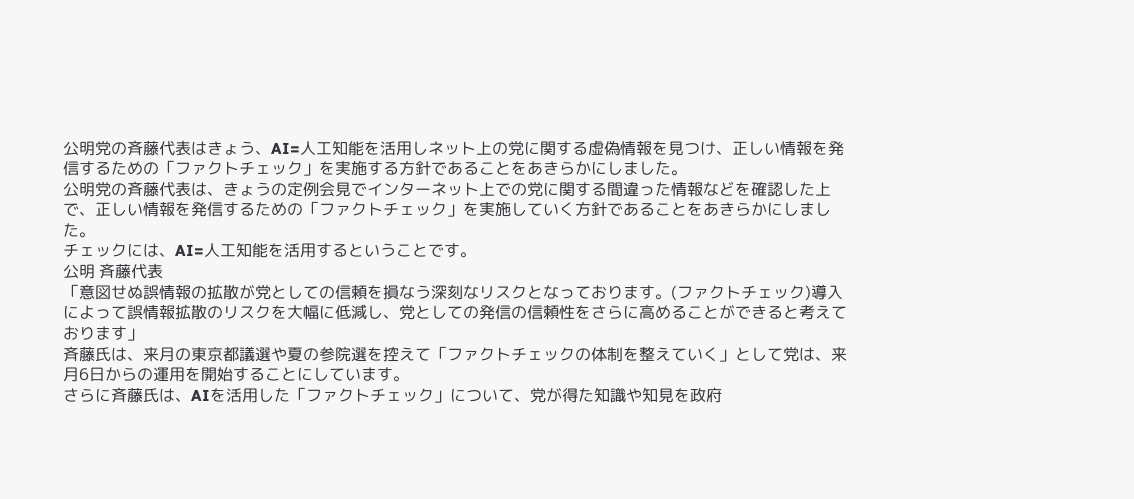公明党の斉藤代表はきょう、AI=人工知能を活用しネット上の党に関する虚偽情報を見つけ、正しい情報を発信するための「ファクトチェック」を実施する方針であることをあきらかにしました。
公明党の斉藤代表は、きょうの定例会見でインターネット上での党に関する間違った情報などを確認した上で、正しい情報を発信するための「ファクトチェック」を実施していく方針であることをあきらかにしました。
チェックには、AI=人工知能を活用するということです。
公明 斉藤代表
「意図せぬ誤情報の拡散が党としての信頼を損なう深刻なリスクとなっております。(ファクトチェック)導入によって誤情報拡散のリスクを大幅に低減し、党としての発信の信頼性をさらに高めることができると考えております」
斉藤氏は、来月の東京都議選や夏の参院選を控えて「ファクトチェックの体制を整えていく」として党は、来月6日からの運用を開始することにしています。
さらに斉藤氏は、AIを活用した「ファクトチェック」について、党が得た知識や知見を政府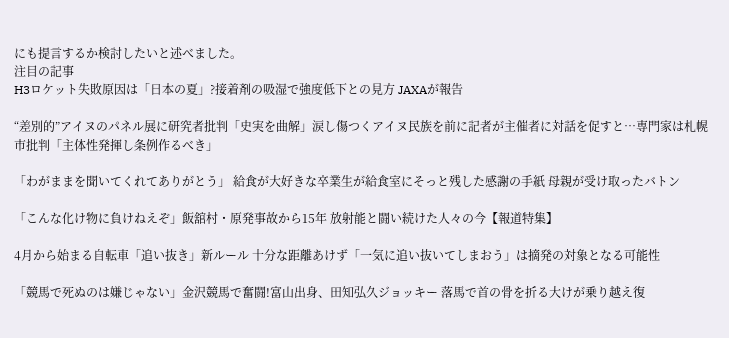にも提言するか検討したいと述べました。
注目の記事
H3ロケット失敗原因は「日本の夏」?接着剤の吸湿で強度低下との見方 JAXAが報告

“差別的”アイヌのパネル展に研究者批判「史実を曲解」涙し傷つくアイヌ民族を前に記者が主催者に対話を促すと…専門家は札幌市批判「主体性発揮し条例作るべき」

「わがままを聞いてくれてありがとう」 給食が大好きな卒業生が給食室にそっと残した感謝の手紙 母親が受け取ったバトン

「こんな化け物に負けねえぞ」飯舘村・原発事故から15年 放射能と闘い続けた人々の今【報道特集】

4月から始まる自転車「追い抜き」新ルール 十分な距離あけず「一気に追い抜いてしまおう」は摘発の対象となる可能性

「競馬で死ぬのは嫌じゃない」金沢競馬で奮闘!富山出身、田知弘久ジョッキー 落馬で首の骨を折る大けが乗り越え復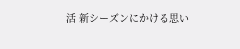活 新シーズンにかける思い